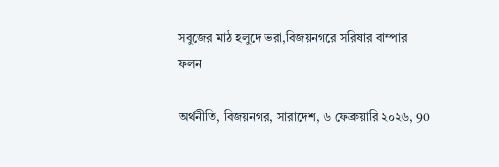সবুজের মাঠ হলুদে ভরা,বিজয়নগরে সরিষার বাম্পার ফলন

অর্থনীতি, বিজয়নগর, সারাদেশ, ৬ ফেব্রুয়ারি ২০২৬, 90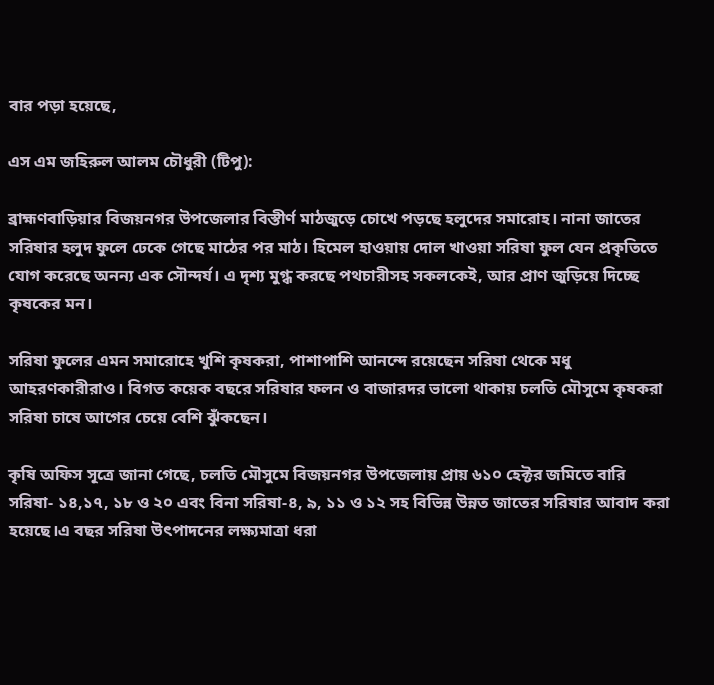বার পড়া হয়েছে,

এস এম জহিরুল আলম চৌধুরী (টিপু):

ব্রাহ্মণবাড়িয়ার বিজয়নগর উপজেলার বিস্তীর্ণ মাঠজুড়ে চোখে পড়ছে হলুদের সমারোহ। নানা জাতের সরিষার হলুদ ফুলে ঢেকে গেছে মাঠের পর মাঠ। হিমেল হাওয়ায় দোল খাওয়া সরিষা ফুল যেন প্রকৃতিতে যোগ করেছে অনন্য এক সৌন্দর্য। এ দৃশ্য মুগ্ধ করছে পথচারীসহ সকলকেই, আর প্রাণ জুড়িয়ে দিচ্ছে কৃষকের মন।

সরিষা ফুলের এমন সমারোহে খুশি কৃষকরা, পাশাপাশি আনন্দে রয়েছেন সরিষা থেকে মধু আহরণকারীরাও। বিগত কয়েক বছরে সরিষার ফলন ও বাজারদর ভালো থাকায় চলতি মৌসুমে কৃষকরা সরিষা চাষে আগের চেয়ে বেশি ঝুঁকছেন।

কৃষি অফিস সূত্রে জানা গেছে, চলতি মৌসুমে বিজয়নগর উপজেলায় প্রায় ৬১০ হেক্টর জমিতে বারি সরিষা- ১৪,১৭, ১৮ ও ২০ এবং বিনা সরিষা-৪, ৯, ১১ ও ১২ সহ বিভিন্ন উন্নত জাতের সরিষার আবাদ করা হয়েছে।এ বছর সরিষা উৎপাদনের লক্ষ্যমাত্রা ধরা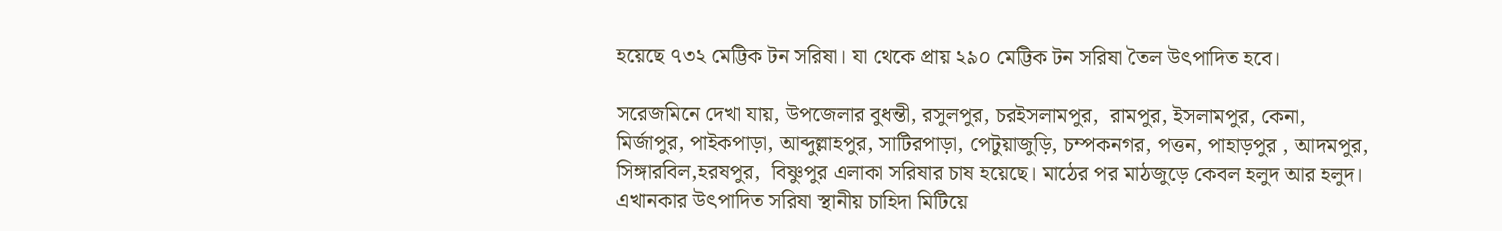হয়েছে ৭৩২ মেট্টিক টন সরিষা। যা থেকে প্রায় ২৯০ মেট্টিক টন সরিষা তৈল উৎপাদিত হবে।

সরেজমিনে দেখা যায়, উপজেলার বুধন্তী, রসুলপুর, চরইসলামপুর,  রামপুর, ইসলামপুর, কেনা, মির্জাপুর, পাইকপাড়া, আব্দুল্লাহপুর, সাটিরপাড়া, পেটুয়াজুড়ি, চম্পকনগর, পত্তন, পাহাড়পুর , আদমপুর, সিঙ্গারবিল,হরষপুর,  বিষ্ণুপুর এলাকা সরিষার চাষ হয়েছে। মাঠের পর মাঠজুড়ে কেবল হলুদ আর হলুদ। এখানকার উৎপাদিত সরিষা স্থানীয় চাহিদা মিটিয়ে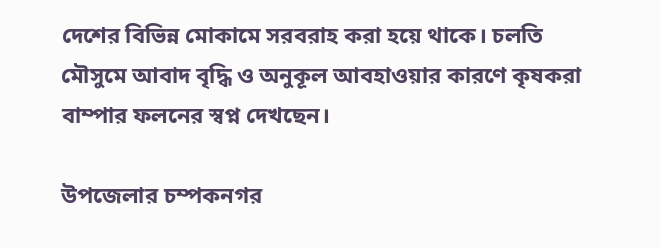দেশের বিভিন্ন মোকামে সরবরাহ করা হয়ে থাকে। চলতি মৌসুমে আবাদ বৃদ্ধি ও অনুকূল আবহাওয়ার কারণে কৃষকরা বাম্পার ফলনের স্বপ্ন দেখছেন।

উপজেলার চম্পকনগর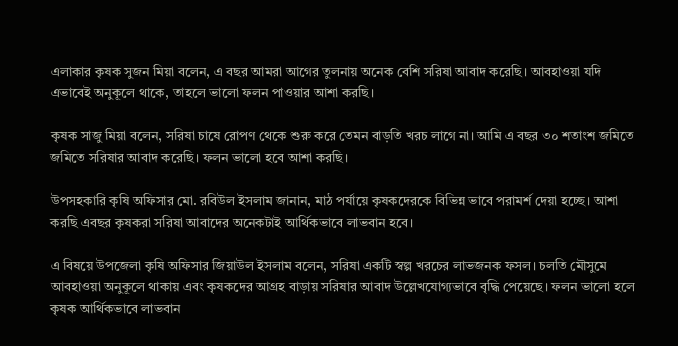এলাকার কৃষক সুজন মিয়া বলেন, এ বছর আমরা আগের তুলনায় অনেক বেশি সরিষা আবাদ করেছি। আবহাওয়া যদি এভাবেই অনুকূলে থাকে, তাহলে ভালো ফলন পাওয়ার আশা করছি।

কৃষক সাজু মিয়া বলেন, সরিষা চাষে রোপণ থেকে শুরু করে তেমন বাড়তি খরচ লাগে না। আমি এ বছর ৩০ শতাংশ জমিতে জমিতে সরিষার আবাদ করেছি। ফলন ভালো হবে আশা করছি।

উপসহকারি কৃষি অফিসার মো. রবিউল ইসলাম জানান, মাঠ পর্যায়ে কৃষকদেরকে বিভিন্ন ভাবে পরামর্শ দেয়া হচ্ছে। আশা করছি এবছর কৃষকরা সরিষা আবাদের অনেকটাই আর্থিকভাবে লাভবান হবে।

এ বিষয়ে উপজেলা কৃষি অফিসার জিয়াউল ইসলাম বলেন, সরিষা একটি স্বল্প খরচের লাভজনক ফসল। চলতি মৌসুমে আবহাওয়া অনুকূলে থাকায় এবং কৃষকদের আগ্রহ বাড়ায় সরিষার আবাদ উল্লেখযোগ্যভাবে বৃদ্ধি পেয়েছে। ফলন ভালো হলে কৃষক আর্থিকভাবে লাভবান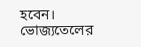হবেন। ভোজ্যতেলের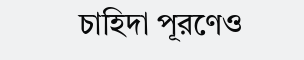চাহিদা পূরণেও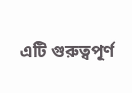এটি গুরুত্বপূর্ণ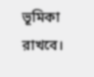ভূমিকা রাখবে।